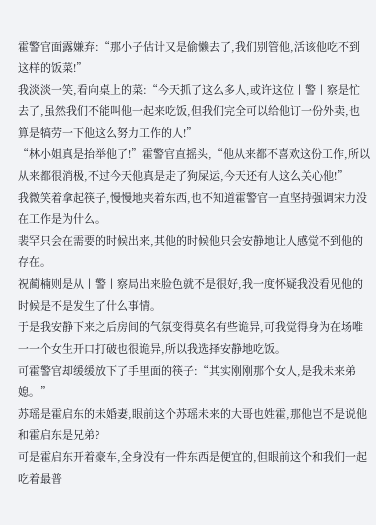霍警官面露嫌弃:“那小子估计又是偷懒去了,我们别管他,活该他吃不到这样的饭菜!”
我淡淡一笑,看向桌上的菜:“今天抓了这么多人,或许这位丨警丨察是忙去了,虽然我们不能叫他一起来吃饭,但我们完全可以给他订一份外卖,也算是犒劳一下他这么努力工作的人!”
“林小姐真是抬举他了!”霍警官直摇头,“他从来都不喜欢这份工作,所以从来都很消极,不过今天他真是走了狗屎运,今天还有人这么关心他!”
我微笑着拿起筷子,慢慢地夹着东西,也不知道霍警官一直坚持强调宋力没在工作是为什么。
裴罕只会在需要的时候出来,其他的时候他只会安静地让人感觉不到他的存在。
祝蔺楠则是从丨警丨察局出来脸色就不是很好,我一度怀疑我没看见他的时候是不是发生了什么事情。
于是我安静下来之后房间的气氛变得莫名有些诡异,可我觉得身为在场唯一一个女生开口打破也很诡异,所以我选择安静地吃饭。
可霍警官却缓缓放下了手里面的筷子:“其实刚刚那个女人,是我未来弟媳。”
苏瑶是霍启东的未婚妻,眼前这个苏瑶未来的大哥也姓霍,那他岂不是说他和霍启东是兄弟?
可是霍启东开着豪车,全身没有一件东西是便宜的,但眼前这个和我们一起吃着最普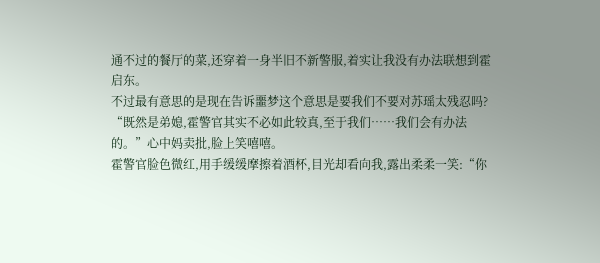通不过的餐厅的菜,还穿着一身半旧不新警服,着实让我没有办法联想到霍启东。
不过最有意思的是现在告诉噩梦这个意思是要我们不要对苏瑶太残忍吗?
“既然是弟媳,霍警官其实不必如此较真,至于我们……我们会有办法的。”心中妈卖批,脸上笑嘻嘻。
霍警官脸色微红,用手缓缓摩擦着酒杯,目光却看向我,露出柔柔一笑:“你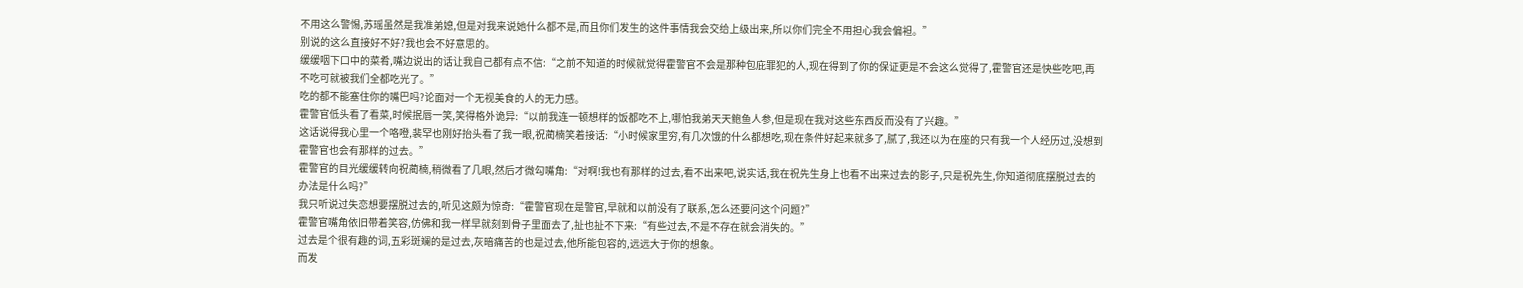不用这么警惕,苏瑶虽然是我准弟媳,但是对我来说她什么都不是,而且你们发生的这件事情我会交给上级出来,所以你们完全不用担心我会偏袒。”
别说的这么直接好不好?我也会不好意思的。
缓缓咽下口中的菜肴,嘴边说出的话让我自己都有点不信:“之前不知道的时候就觉得霍警官不会是那种包庇罪犯的人,现在得到了你的保证更是不会这么觉得了,霍警官还是快些吃吧,再不吃可就被我们全都吃光了。”
吃的都不能塞住你的嘴巴吗?论面对一个无视美食的人的无力感。
霍警官低头看了看菜,时候抿唇一笑,笑得格外诡异:“以前我连一顿想样的饭都吃不上,哪怕我弟天天鲍鱼人参,但是现在我对这些东西反而没有了兴趣。”
这话说得我心里一个咯噔,裴罕也刚好抬头看了我一眼,祝蔺楠笑着接话:“小时候家里穷,有几次饿的什么都想吃,现在条件好起来就多了,腻了,我还以为在座的只有我一个人经历过,没想到霍警官也会有那样的过去。”
霍警官的目光缓缓转向祝蔺楠,稍微看了几眼,然后才微勾嘴角:“对啊!我也有那样的过去,看不出来吧,说实话,我在祝先生身上也看不出来过去的影子,只是祝先生,你知道彻底摆脱过去的办法是什么吗?”
我只听说过失恋想要摆脱过去的,听见这颇为惊奇:“霍警官现在是警官,早就和以前没有了联系,怎么还要问这个问题?”
霍警官嘴角依旧带着笑容,仿佛和我一样早就刻到骨子里面去了,扯也扯不下来:“有些过去,不是不存在就会消失的。”
过去是个很有趣的词,五彩斑斓的是过去,灰暗痛苦的也是过去,他所能包容的,远远大于你的想象。
而发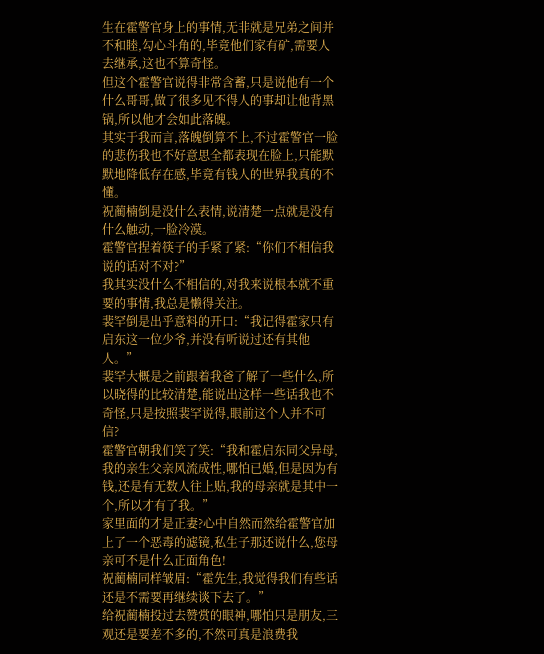生在霍警官身上的事情,无非就是兄弟之间并不和睦,勾心斗角的,毕竟他们家有矿,需要人去继承,这也不算奇怪。
但这个霍警官说得非常含蓄,只是说他有一个什么哥哥,做了很多见不得人的事却让他背黑锅,所以他才会如此落魄。
其实于我而言,落魄倒算不上,不过霍警官一脸的悲伤我也不好意思全都表现在脸上,只能默默地降低存在感,毕竟有钱人的世界我真的不懂。
祝蔺楠倒是没什么表情,说清楚一点就是没有什么触动,一脸冷漠。
霍警官捏着筷子的手紧了紧:“你们不相信我说的话对不对?”
我其实没什么不相信的,对我来说根本就不重要的事情,我总是懒得关注。
裴罕倒是出乎意料的开口:“我记得霍家只有启东这一位少爷,并没有听说过还有其他人。”
裴罕大概是之前跟着我爸了解了一些什么,所以晓得的比较清楚,能说出这样一些话我也不奇怪,只是按照裴罕说得,眼前这个人并不可信?
霍警官朝我们笑了笑:“我和霍启东同父异母,我的亲生父亲风流成性,哪怕已婚,但是因为有钱,还是有无数人往上贴,我的母亲就是其中一个,所以才有了我。”
家里面的才是正妻?心中自然而然给霍警官加上了一个恶毒的滤镜,私生子那还说什么,您母亲可不是什么正面角色!
祝蔺楠同样皱眉:“霍先生,我觉得我们有些话还是不需要再继续谈下去了。”
给祝蔺楠投过去赞赏的眼神,哪怕只是朋友,三观还是要差不多的,不然可真是浪费我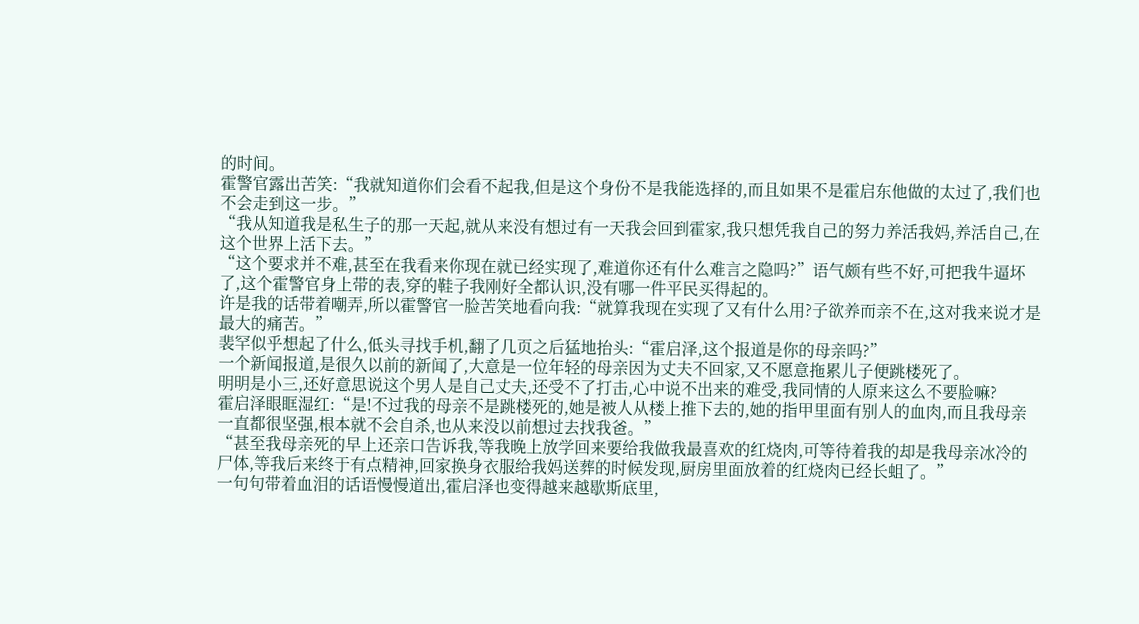的时间。
霍警官露出苦笑:“我就知道你们会看不起我,但是这个身份不是我能选择的,而且如果不是霍启东他做的太过了,我们也不会走到这一步。”
“我从知道我是私生子的那一天起,就从来没有想过有一天我会回到霍家,我只想凭我自己的努力养活我妈,养活自己,在这个世界上活下去。”
“这个要求并不难,甚至在我看来你现在就已经实现了,难道你还有什么难言之隐吗?”语气颇有些不好,可把我牛逼坏了,这个霍警官身上带的表,穿的鞋子我刚好全都认识,没有哪一件平民买得起的。
许是我的话带着嘲弄,所以霍警官一脸苦笑地看向我:“就算我现在实现了又有什么用?子欲养而亲不在,这对我来说才是最大的痛苦。”
裴罕似乎想起了什么,低头寻找手机,翻了几页之后猛地抬头:“霍启泽,这个报道是你的母亲吗?”
一个新闻报道,是很久以前的新闻了,大意是一位年轻的母亲因为丈夫不回家,又不愿意拖累儿子便跳楼死了。
明明是小三,还好意思说这个男人是自己丈夫,还受不了打击,心中说不出来的难受,我同情的人原来这么不要脸嘛?
霍启泽眼眶湿红:“是!不过我的母亲不是跳楼死的,她是被人从楼上推下去的,她的指甲里面有别人的血肉,而且我母亲一直都很坚强,根本就不会自杀,也从来没以前想过去找我爸。”
“甚至我母亲死的早上还亲口告诉我,等我晚上放学回来要给我做我最喜欢的红烧肉,可等待着我的却是我母亲冰冷的尸体,等我后来终于有点精神,回家换身衣服给我妈送葬的时候发现,厨房里面放着的红烧肉已经长蛆了。”
一句句带着血泪的话语慢慢道出,霍启泽也变得越来越歇斯底里,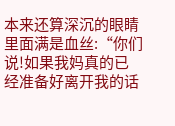本来还算深沉的眼睛里面满是血丝:“你们说!如果我妈真的已经准备好离开我的话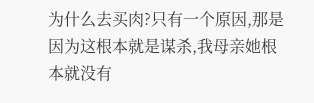为什么去买肉?只有一个原因,那是因为这根本就是谋杀,我母亲她根本就没有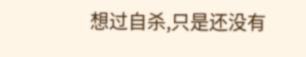想过自杀,只是还没有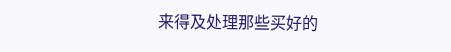来得及处理那些买好的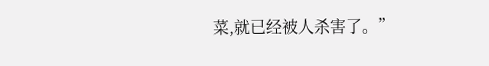菜,就已经被人杀害了。”